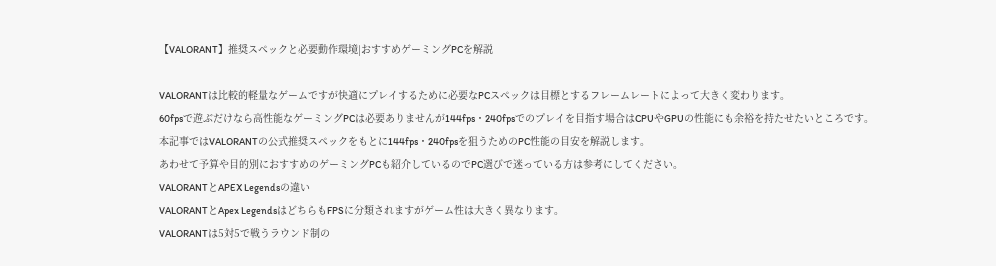【VALORANT】推奨スペックと必要動作環境|おすすめゲーミングPCを解説

VALORANTは比較的軽量なゲームですが快適にプレイするために必要なPCスペックは目標とするフレームレートによって大きく変わります。
60fpsで遊ぶだけなら高性能なゲーミングPCは必要ありませんが144fps・240fpsでのプレイを目指す場合はCPUやGPUの性能にも余裕を持たせたいところです。
本記事ではVALORANTの公式推奨スペックをもとに144fps・240fpsを狙うためのPC性能の目安を解説します。
あわせて予算や目的別におすすめのゲーミングPCも紹介しているのでPC選びで迷っている方は参考にしてください。
VALORANTとAPEX Legendsの違い
VALORANTとApex LegendsはどちらもFPSに分類されますがゲーム性は大きく異なります。
VALORANTは5対5で戦うラウンド制の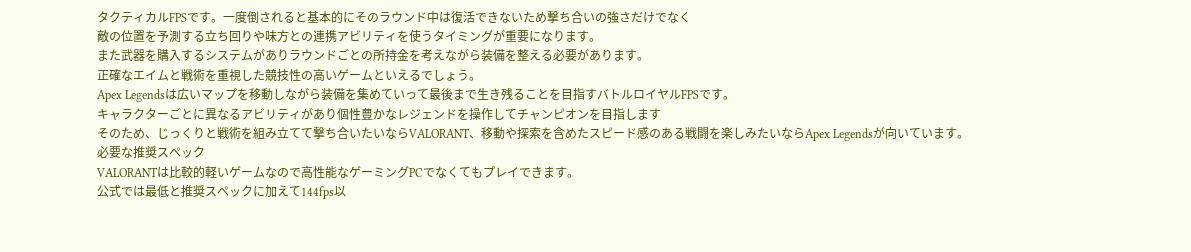タクティカルFPSです。一度倒されると基本的にそのラウンド中は復活できないため撃ち合いの強さだけでなく
敵の位置を予測する立ち回りや味方との連携アビリティを使うタイミングが重要になります。
また武器を購入するシステムがありラウンドごとの所持金を考えながら装備を整える必要があります。
正確なエイムと戦術を重視した競技性の高いゲームといえるでしょう。
Apex Legendsは広いマップを移動しながら装備を集めていって最後まで生き残ることを目指すバトルロイヤルFPSです。
キャラクターごとに異なるアビリティがあり個性豊かなレジェンドを操作してチャンピオンを目指します
そのため、じっくりと戦術を組み立てて撃ち合いたいならVALORANT、移動や探索を含めたスピード感のある戦闘を楽しみたいならApex Legendsが向いています。
必要な推奨スペック
VALORANTは比較的軽いゲームなので高性能なゲーミングPCでなくてもプレイできます。
公式では最低と推奨スペックに加えて144fps以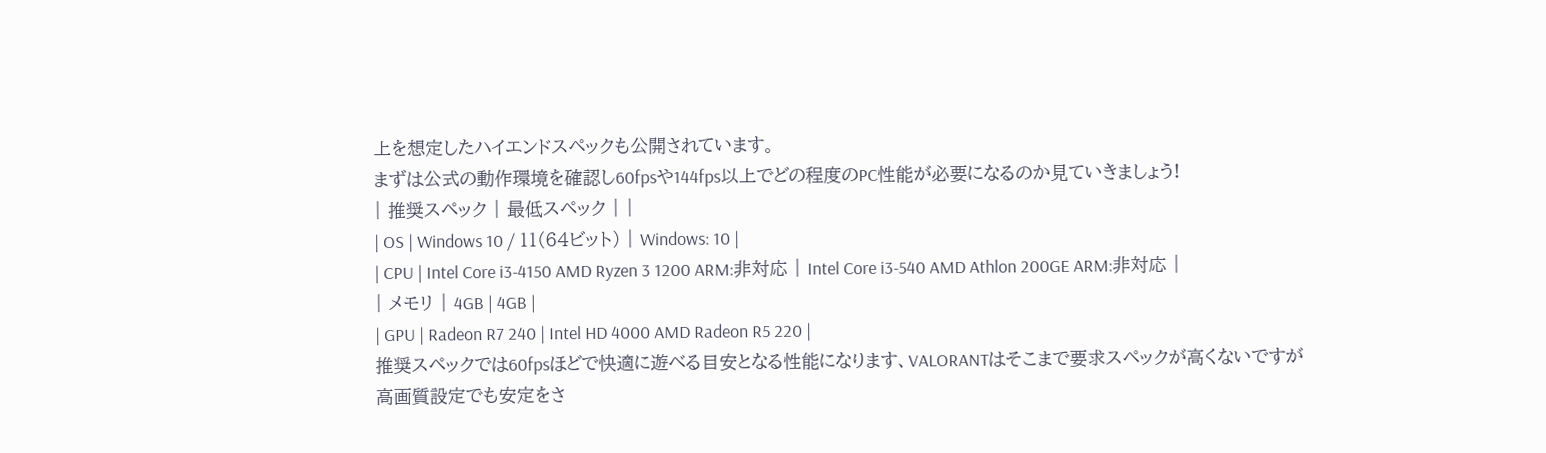上を想定したハイエンドスペックも公開されています。
まずは公式の動作環境を確認し60fpsや144fps以上でどの程度のPC性能が必要になるのか見ていきましょう!
| 推奨スペック | 最低スペック | |
| OS | Windows 10 / 11(64ビット) | Windows: 10 |
| CPU | Intel Core i3-4150 AMD Ryzen 3 1200 ARM:非対応 | Intel Core i3-540 AMD Athlon 200GE ARM:非対応 |
| メモリ | 4GB | 4GB |
| GPU | Radeon R7 240 | Intel HD 4000 AMD Radeon R5 220 |
推奨スペックでは60fpsほどで快適に遊べる目安となる性能になります、VALORANTはそこまで要求スペックが高くないですが高画質設定でも安定をさ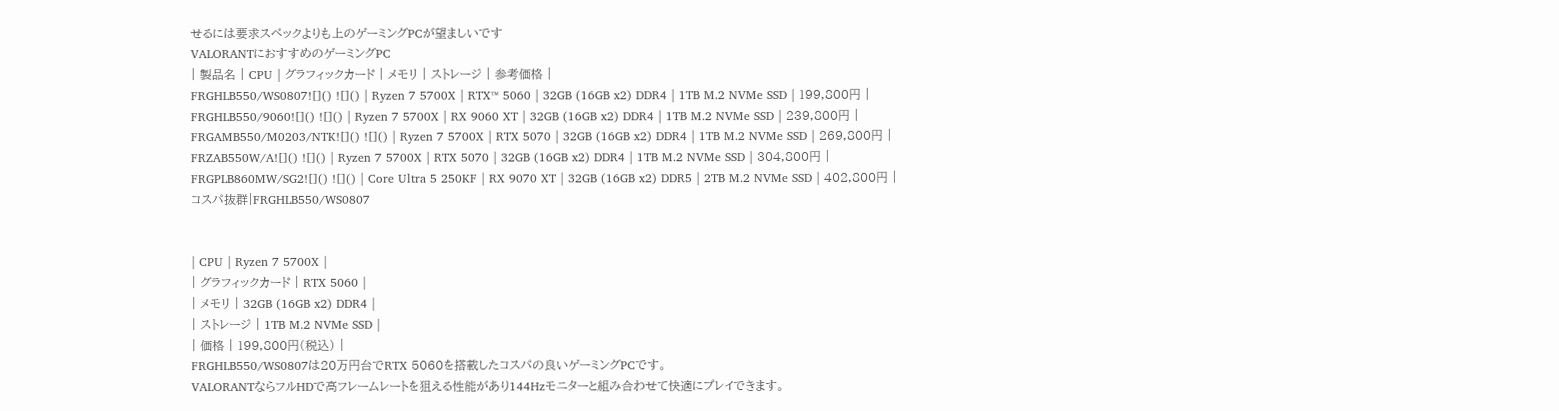せるには要求スペックよりも上のゲーミングPCが望ましいです
VALORANTにおすすめのゲーミングPC
| 製品名 | CPU | グラフィックカード | メモリ | ストレージ | 参考価格 |
FRGHLB550/WS0807![]() ![]() | Ryzen 7 5700X | RTX™ 5060 | 32GB (16GB x2) DDR4 | 1TB M.2 NVMe SSD | 199,800円 |
FRGHLB550/9060![]() ![]() | Ryzen 7 5700X | RX 9060 XT | 32GB (16GB x2) DDR4 | 1TB M.2 NVMe SSD | 239,800円 |
FRGAMB550/M0203/NTK![]() ![]() | Ryzen 7 5700X | RTX 5070 | 32GB (16GB x2) DDR4 | 1TB M.2 NVMe SSD | 269,800円 |
FRZAB550W/A![]() ![]() | Ryzen 7 5700X | RTX 5070 | 32GB (16GB x2) DDR4 | 1TB M.2 NVMe SSD | 304,800円 |
FRGPLB860MW/SG2![]() ![]() | Core Ultra 5 250KF | RX 9070 XT | 32GB (16GB x2) DDR5 | 2TB M.2 NVMe SSD | 402,800円 |
コスパ抜群|FRGHLB550/WS0807


| CPU | Ryzen 7 5700X |
| グラフィックカード | RTX 5060 |
| メモリ | 32GB (16GB x2) DDR4 |
| ストレージ | 1TB M.2 NVMe SSD |
| 価格 | 199,800円(税込) |
FRGHLB550/WS0807は20万円台でRTX 5060を搭載したコスパの良いゲーミングPCです。
VALORANTならフルHDで高フレームレートを狙える性能があり144Hzモニターと組み合わせて快適にプレイできます。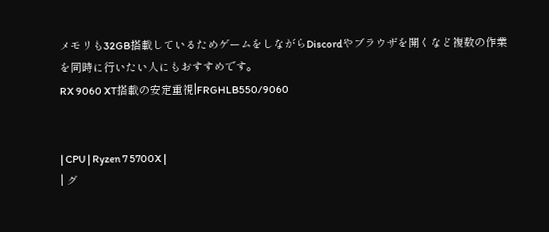メモリも32GB搭載しているためゲームをしながらDiscordやブラウザを開くなど複数の作業を同時に行いたい人にもおすすめです。
RX 9060 XT搭載の安定重視|FRGHLB550/9060


| CPU | Ryzen 7 5700X |
| グ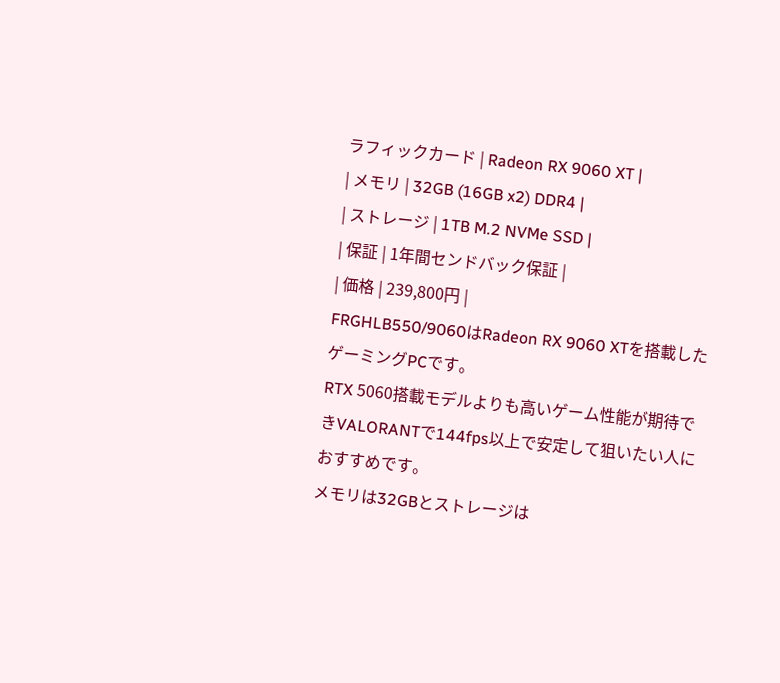ラフィックカード | Radeon RX 9060 XT |
| メモリ | 32GB (16GB x2) DDR4 |
| ストレージ | 1TB M.2 NVMe SSD |
| 保証 | 1年間センドバック保証 |
| 価格 | 239,800円 |
FRGHLB550/9060はRadeon RX 9060 XTを搭載したゲーミングPCです。
RTX 5060搭載モデルよりも高いゲーム性能が期待できVALORANTで144fps以上で安定して狙いたい人におすすめです。
メモリは32GBとストレージは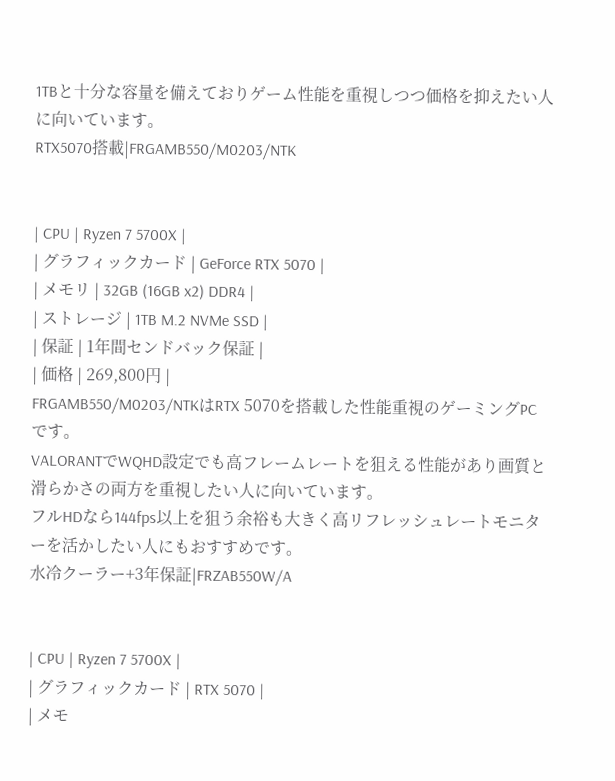1TBと十分な容量を備えておりゲーム性能を重視しつつ価格を抑えたい人に向いています。
RTX5070搭載|FRGAMB550/M0203/NTK


| CPU | Ryzen 7 5700X |
| グラフィックカード | GeForce RTX 5070 |
| メモリ | 32GB (16GB x2) DDR4 |
| ストレージ | 1TB M.2 NVMe SSD |
| 保証 | 1年間センドバック保証 |
| 価格 | 269,800円 |
FRGAMB550/M0203/NTKはRTX 5070を搭載した性能重視のゲーミングPCです。
VALORANTでWQHD設定でも高フレームレートを狙える性能があり画質と滑らかさの両方を重視したい人に向いています。
フルHDなら144fps以上を狙う余裕も大きく高リフレッシュレートモニターを活かしたい人にもおすすめです。
水冷クーラー+3年保証|FRZAB550W/A


| CPU | Ryzen 7 5700X |
| グラフィックカード | RTX 5070 |
| メモ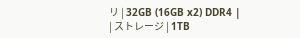リ | 32GB (16GB x2) DDR4 |
| ストレージ | 1TB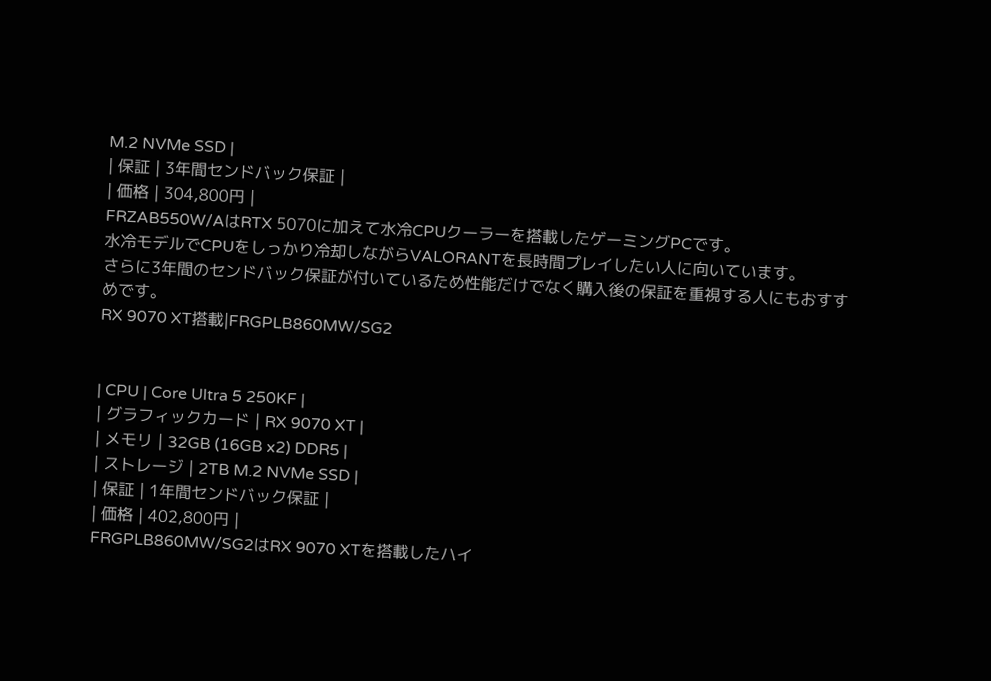M.2 NVMe SSD |
| 保証 | 3年間センドバック保証 |
| 価格 | 304,800円 |
FRZAB550W/AはRTX 5070に加えて水冷CPUクーラーを搭載したゲーミングPCです。
水冷モデルでCPUをしっかり冷却しながらVALORANTを長時間プレイしたい人に向いています。
さらに3年間のセンドバック保証が付いているため性能だけでなく購入後の保証を重視する人にもおすすめです。
RX 9070 XT搭載|FRGPLB860MW/SG2


| CPU | Core Ultra 5 250KF |
| グラフィックカード | RX 9070 XT |
| メモリ | 32GB (16GB x2) DDR5 |
| ストレージ | 2TB M.2 NVMe SSD |
| 保証 | 1年間センドバック保証 |
| 価格 | 402,800円 |
FRGPLB860MW/SG2はRX 9070 XTを搭載したハイ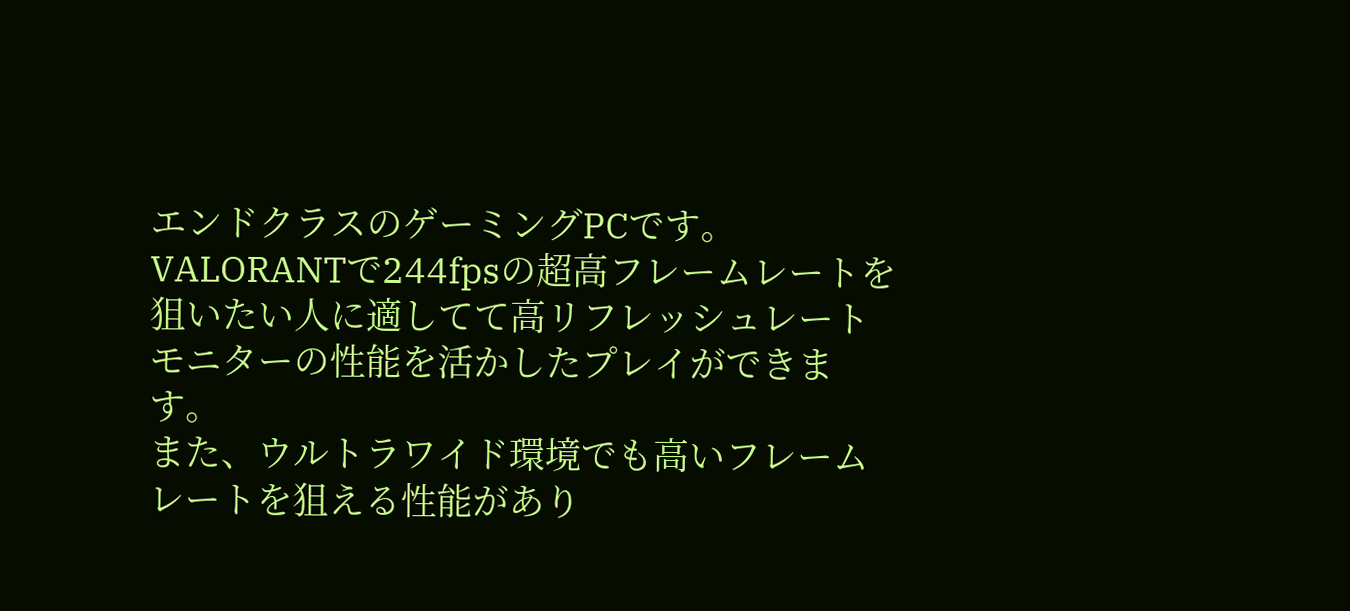エンドクラスのゲーミングPCです。
VALORANTで244fpsの超高フレームレートを狙いたい人に適してて高リフレッシュレートモニターの性能を活かしたプレイができます。
また、ウルトラワイド環境でも高いフレームレートを狙える性能があり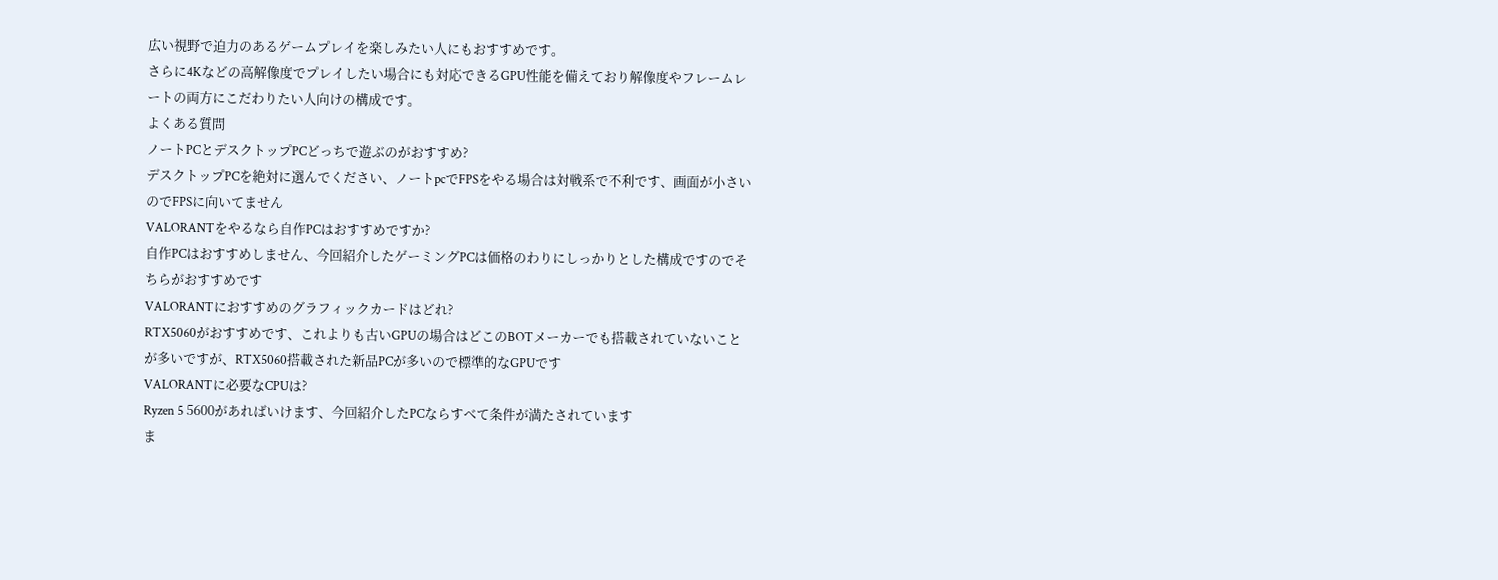広い視野で迫力のあるゲームプレイを楽しみたい人にもおすすめです。
さらに4Kなどの高解像度でプレイしたい場合にも対応できるGPU性能を備えており解像度やフレームレートの両方にこだわりたい人向けの構成です。
よくある質問
ノートPCとデスクトップPCどっちで遊ぶのがおすすめ?
デスクトップPCを絶対に選んでください、ノートpcでFPSをやる場合は対戦系で不利です、画面が小さいのでFPSに向いてません
VALORANTをやるなら自作PCはおすすめですか?
自作PCはおすすめしません、今回紹介したゲーミングPCは価格のわりにしっかりとした構成ですのでそちらがおすすめです
VALORANTにおすすめのグラフィックカードはどれ?
RTX5060がおすすめです、これよりも古いGPUの場合はどこのBOTメーカーでも搭載されていないことが多いですが、RTX5060搭載された新品PCが多いので標準的なGPUです
VALORANTに必要なCPUは?
Ryzen 5 5600があればいけます、今回紹介したPCならすべて条件が満たされています
ま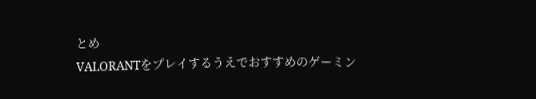とめ
VALORANTをプレイするうえでおすすめのゲーミン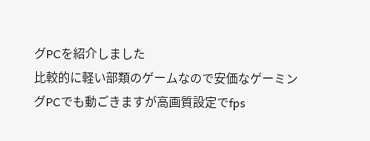グPCを紹介しました
比較的に軽い部類のゲームなので安価なゲーミングPCでも動ごきますが高画質設定でfps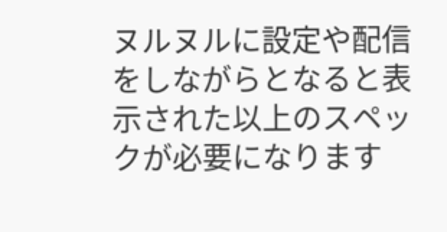ヌルヌルに設定や配信をしながらとなると表示された以上のスペックが必要になります